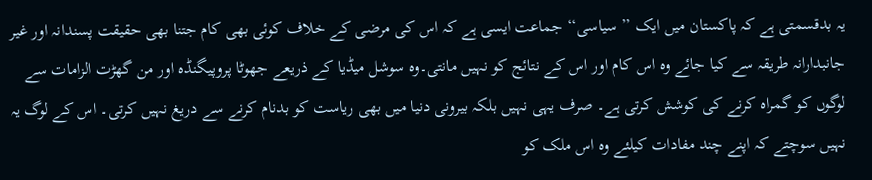یہ بدقسمتی ہے کہ پاکستان میں ایک ’’ سیاسی‘‘ جماعت ایسی ہے کہ اس کی مرضی کے خلاف کوئی بھی کام جتنا بھی حقیقت پسندانہ اور غیر جانبدارانہ طریقہ سے کیا جائے وہ اس کام اور اس کے نتائج کو نہیں مانتی۔وہ سوشل میڈیا کے ذریعے جھوٹا پروپیگنڈہ اور من گھڑت الزامات سے لوگوں کو گمراہ کرنے کی کوشش کرتی ہے۔ صرف یہی نہیں بلکہ بیرونی دنیا میں بھی ریاست کو بدنام کرنے سے دریغ نہیں کرتی۔ اس کے لوگ یہ نہیں سوچتے کہ اپنے چند مفادات کیلئے وہ اس ملک کو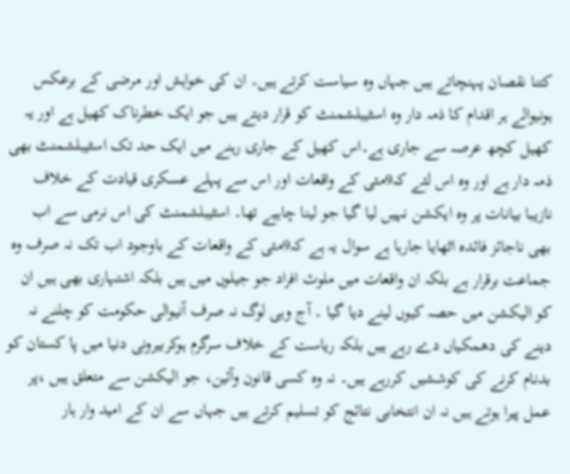کتنا نقصان پہنچاتے ہیں جہاں وہ سیاست کرتے ہیں۔ ان کی خواہش اور مرضی کے برعکس ہونیوالے ہر اقدام کا ذمہ دار وہ اسٹیبلشمنٹ کو قرار دیتے ہیں جو ایک خطرناک کھیل ہے اور یہ کھیل کچھ عرصہ سے جاری ہے۔اس کھیل کے جاری رہنے میں ایک حد تک اسٹیبلشمنٹ بھی ذمہ دار ہے اور وہ اس لئے کہ9مئی کے واقعات اور اس سے پہلے عسکری قیادت کے خلاف نازیبا بیانات پر وہ ایکشن نہیں لیا گیا جو لینا چاہیے تھا۔ اسٹیبلشمنٹ کی اس نرمی سے اب بھی ناجائز فائدہ اٹھایا جارہا ہے سوال یہ ہے کہ9مئی کے واقعات کے باوجود اب تک نہ صرف وہ جماعت برقرار ہے بلکہ ان واقعات میں ملوث افراد جو جیلوں میں ہیں بلکہ اشتہاری بھی ہیں ان کو الیکشن میں حصہ کیوں لینے دیا گیا ۔ آج وہی لوگ نہ صرف آنیوالی حکومت کو چلنے نہ دینے کی دھمکیاں دے رہے ہیں بلکہ ریاست کے خلاف سرگرم ہوکربیرونی دنیا میں پا کستان کو بدنام کرنے کی کوششیں کررہے ہیں۔ نہ وہ کسی قانون وآئین، جو الیکشن سے متعلق ہیں ،پر عمل پیرا ہوتے ہیں نہ ان انتخابی نتائج کو تسلیم کرتے ہیں جہاں سے ان کے امید وار ہار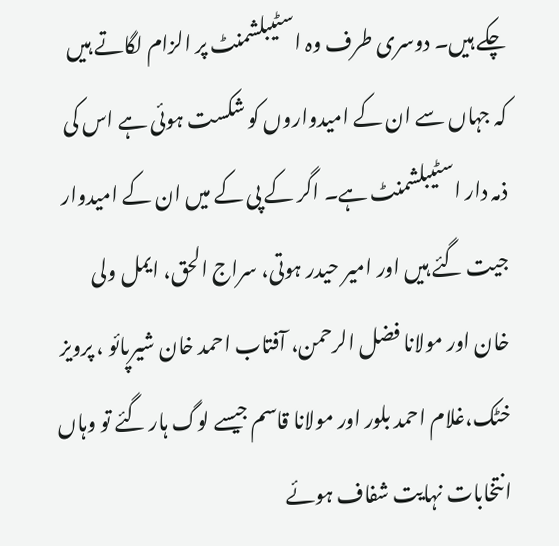چکے ہیں۔ دوسری طرف وہ اسٹیبلشمنٹ پر الزام لگاتے ہیں کہ جہاں سے ان کے امیدواروں کو شکست ہوئی ہے اس کی ذمہ دار اسٹیبلشمنٹ ہے۔ اگر کے پی کے میں ان کے امیدوار جیت گئے ہیں اور امیر حیدر ہوتی، سراج الحق، ایمل ولی خان اور مولانا فضل الرحمن، آفتاب احمد خان شیرپائو ، پرویز خٹک،غلام احمد بلور اور مولانا قاسم جیسے لوگ ہار گئے تو وہاں انتخابات نہایت شفاف ہوئے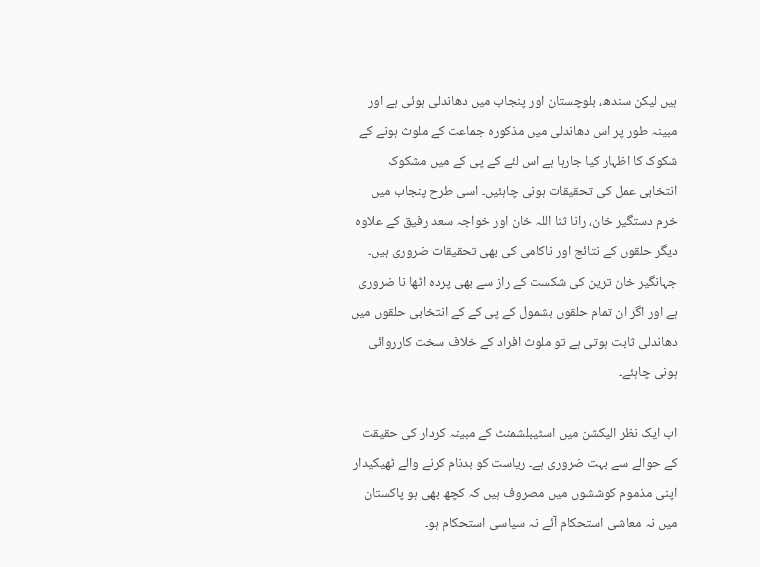ہیں لیکن سندھ، بلوچستان اور پنجاب میں دھاندلی ہوئی ہے اور مبینہ طور پر اس دھاندلی میں مذکورہ جماعت کے ملوث ہونے کے شکوک کا اظہار کیا جارہا ہے اس لئے کے پی کے میں مشکوک انتخابی عمل کی تحقیقات ہونی چاہئیں۔ اسی طرح پنجاب میں خرم دستگیر خان، رانا ثنا اللہ خان اور خواجہ سعد رفیق کے علاوہ دیگر حلقوں کے نتائج اور ناکامی کی بھی تحقیقات ضروری ہیں۔ جہانگیر خان ترین کی شکست کے راز سے بھی پردہ اٹھا نا ضروری ہے اور اگر ان تمام حلقوں بشمول کے پی کے کے انتخابی حلقوں میں دھاندلی ثابت ہوتی ہے تو ملوث افراد کے خلاف سخت کارروائی ہونی چاہئے۔

اب ایک نظر الیکشن میں اسٹیبلشمنٹ کے مبینہ کردار کی حقیقت کے حوالے سے بہت ضروری ہے۔ ریاست کو بدنام کرنے والے ٹھیکیدار اپنی مذموم کوششوں میں مصروف ہیں کہ کچھ بھی ہو پاکستان میں نہ معاشی استحکام آئے نہ سیاسی استحکام ہو۔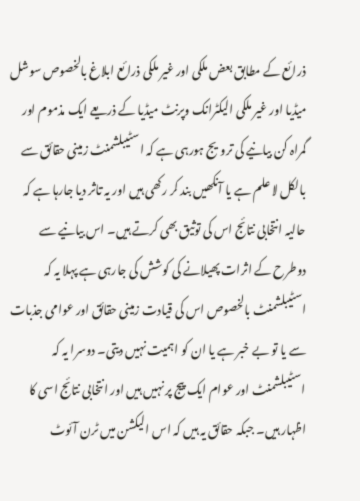ذرائع کے مطابق بعض ملکی اور غیر ملکی ذرائع ابلاغ بالخصوص سوشل میڈیا اور غیر ملکی الیکٹرانک وپرنٹ میڈیا کے ذریعے ایک مذموم اور گمراہ کن بیانیے کی ترویج ہورہی ہے کہ اسٹیبلشمنٹ زمینی حقائق سے بالکل لا علم ہے یا آنکھیں بند کر رکھی ہیں اور یہ تاثر دیا جارہا ہے کہ حالیہ انتخابی نتائج اس کی توثیق بھی کرتے ہیں۔ اس بیانیے سے دوطرح کے اثرات پھیلانے کی کوشش کی جارہی ہے پہلا یہ کہ اسٹیبلشمنٹ بالخصوص اس کی قیادت زمینی حقائق اور عوامی جذبات سے یا تو بے خبر ہے یا ان کو اہمیت نہیں دیتی۔ دوسرا یہ کہ اسٹیبلشمنٹ اور عوام ایک پیج پر نہیں ہیں اور انتخابی نتائج اسی کا اظہار ہیں۔ جبکہ حقائق یہ ہیں کہ اس الیکشن میں ٹرن آئوٹ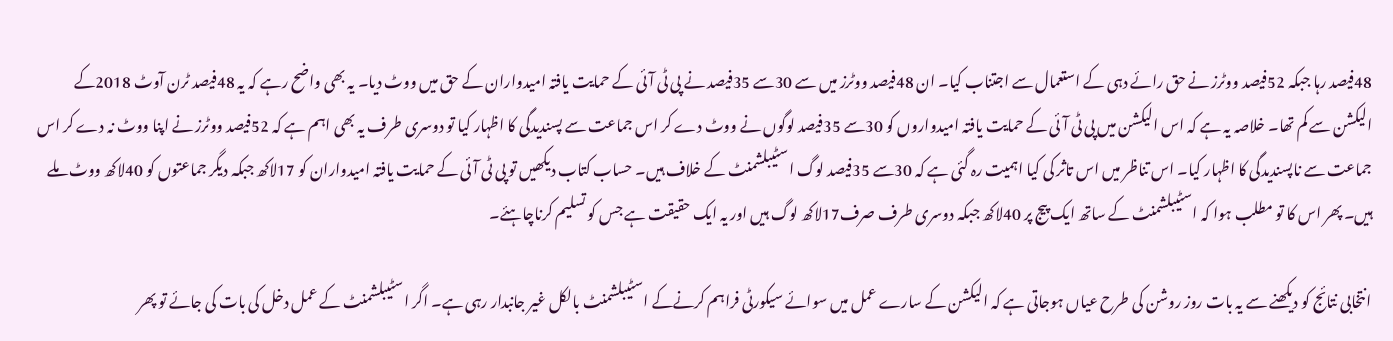48فیصد رہا جبکہ 52فیصد ووٹرز نے حق رائے دہی کے استعمال سے اجتناب کیا۔ ان 48فیصد ووٹرز میں سے 30سے 35فیصد نے پی ٹی آئی کے حمایت یافتہ امیدواران کے حق میں ووٹ دیا۔ یہ بھی واضح رہے کہ یہ 48فیصد ٹرن آوٹ 2018کے الیکشن سے کم تھا۔ خلاصہ یہ ہے کہ اس الیکشن میں پی ٹی آئی کے حمایت یافتہ امیدواروں کو 30سے 35فیصد لوگوں نے ووٹ دے کر اس جماعت سے پسندیدگی کا اظہار کیا تو دوسری طرف یہ بھی اہم ہے کہ 52فیصد ووٹرز نے اپنا ووٹ نہ دے کر اس جماعت سے ناپسندیدگی کا اظہار کیا۔ اس تناظر میں اس تاثر کی کیا اہمیت رہ گئی ہے کہ 30سے 35فیصد لوگ اسٹیبلشمنٹ کے خلاف ہیں۔ حساب کتاب دیکھیں تو پی ٹی آئی کے حمایت یافتہ امیدواران کو 17لاکھ جبکہ دیگر جماعتوں کو 40لاکھ ووٹ ملے ہیں۔ پھر اس کا تو مطلب ہوا کہ اسٹیبلشمنٹ کے ساتھ ایک پیج پر 40لاکھ جبکہ دوسری طرف صرف17لاکھ لوگ ہیں اور یہ ایک حقیقت ہے جس کو تسلیم کرناچاہئے۔

انتخابی نتائج کو دیکھنے سے یہ بات روز روشن کی طرح عیاں ہوجاتی ہے کہ الیکشن کے سارے عمل میں سوائے سیکورٹی فراہم کرنےکے اسٹیبلشمنٹ بالکل غیر جانبدار رہی ہے۔ اگر اسٹیبلشمنٹ کے عمل دخل کی بات کی جائے تو پھر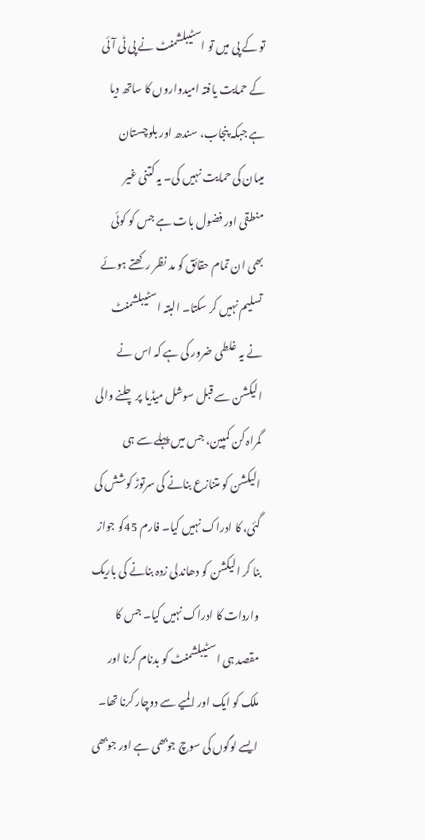تو کے پی میں تو اسٹیبلشمنٹ نے پی ٹی آئی کے حمایت یافتہ امیدواروں کا ساتھ دیا ہے جبکہ پنجاب، سندھ اور بلوچستان میںان کی حمایت نہیں کی۔ یہ کتنی غیر منطقی اور فضول بات ہے جس کو کوئی بھی ان تمام حقائق کو مد نظر رکھتے ہوئے تسلیم نہیں کر سکتا۔ البتہ اسٹیبلشمنٹ نے یہ غلطی ضرور کی ہے کہ اس نے الیکشن سے قبل سوشل میڈیا پر چلنے والی گمراہ کن کمپین، جس میں پہلے سے ہی الیکشن کو متنازع بنانے کی سرتوڑ کوشش کی گئی، کا ادراک نہیں کیا۔ فارم 45کو جواز بنا کر الیکشن کو دھاندلی زدہ بنانے کی باریک واردات کا ادراک نہیں کیا۔ جس کا مقصد ہی اسٹیبلشمنٹ کو بدنام کرنا اور ملک کو ایک اور المیے سے دوچار کرنا تھا۔ ایسے لوگوں کی سوچ جوبھی ہے اور جوبھی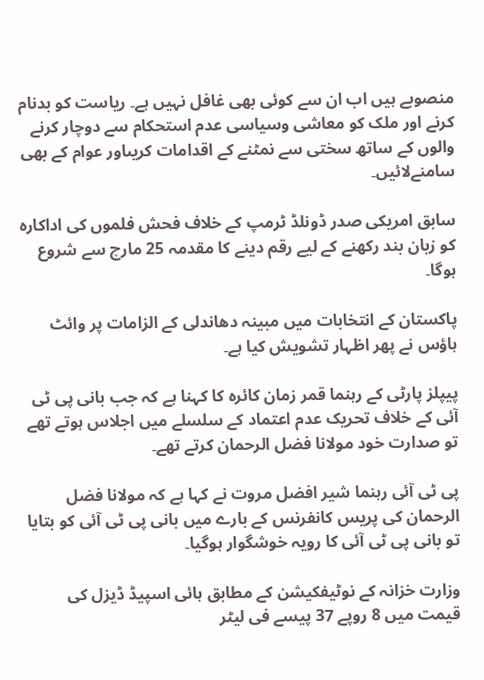منصوبے ہیں اب ان سے کوئی بھی غافل نہیں ہے۔ ریاست کو بدنام کرنے اور ملک کو معاشی وسیاسی عدم استحکام سے دوچار کرنے والوں کے ساتھ سختی سے نمٹنے کے اقدامات کریںاور عوام کے بھی سامنےلائیں۔

سابق امریکی صدر ڈونلڈ ٹرمپ کے خلاف فحش فلموں کی اداکارہ کو زبان بند رکھنے کے لیے رقم دینے کا مقدمہ 25 مارچ سے شروع ہوگا۔

پاکستان کے انتخابات میں مبینہ دھاندلی کے الزامات پر وائٹ ہاؤس نے پھر اظہار تشویش کیا ہے۔

پیپلز پارٹی کے رہنما قمر زمان کائرہ کا کہنا ہے کہ جب بانی پی ٹی آئی کے خلاف تحریک عدم اعتماد کے سلسلے میں اجلاس ہوتے تھے تو صدارت خود مولانا فضل الرحمان کرتے تھے۔

پی ٹی آئی رہنما شیر افضل مروت نے کہا ہے کہ مولانا فضل الرحمان کی پریس کانفرنس کے بارے میں بانی پی ٹی آئی کو بتایا تو بانی پی ٹی آئی کا رویہ خوشگوار ہوگیا۔

وزارت خزانہ کے نوٹیفکیشن کے مطابق ہائی اسپیڈ ڈیزل کی قیمت میں 8 روپے 37 پیسے فی لیٹر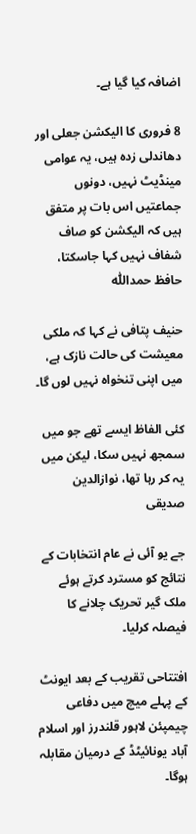اضافہ کیا گیا ہے۔

8 فروری کا الیکشن جعلی اور دھاندلی زدہ ہیں، یہ عوامی مینڈیٹ نہیں، دونوں جماعتیں اس بات پر متفق ہیں کہ الیکشن کو صاف شفاف نہیں کہا جاسکتا، حافظ حمداللّٰہ

حنیف پتافی نے کہا کہ ملکی معیشت کی حالت نازک ہے، میں اپنی تنخواہ نہیں لوں گا۔

کئی الفاظ ایسے تھے جو میں سمجھ نہیں سکا، لیکن میں یہ کر رہا تھا، نوازالدین صدیقی

جے یو آئی نے عام انتخابات کے نتائج کو مسترد کرتے ہوئے ملک گیر تحریک چلانے کا فیصلہ کرلیا۔

افتتاحی تقریب کے بعد ایونٹ کے پہلے میچ میں دفاعی چیمپئن لاہور قلندرز اور اسلام آباد یونائیٹڈ کے درمیان مقابلہ ہوگا۔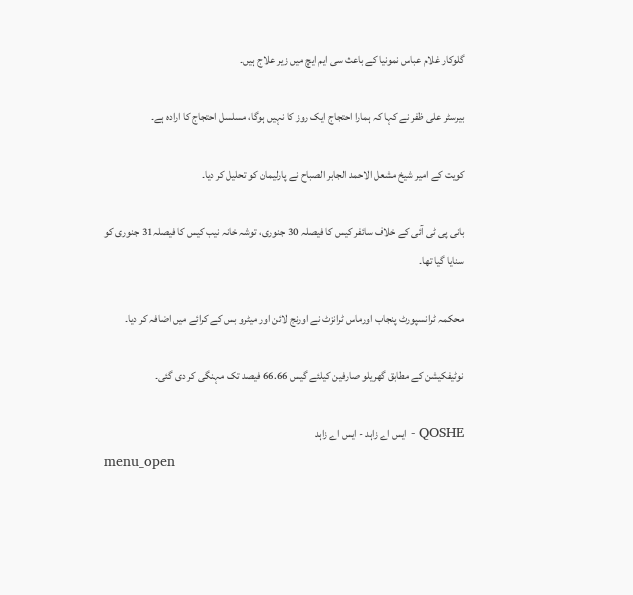گلوکار غلام عباس نمونیا کے باعث سی ایم ایچ میں زیر علاج ہیں۔

بیرسٹر علی ظفر نے کہا کہ ہمارا احتجاج ایک روز کا نہیں ہوگا، مسلسل احتجاج کا ارادہ ہے۔

کویت کے امیر شیخ مشعل الاحمد الجابر الصباح نے پارلیمان کو تحلیل کر دیا۔

بانی پی ٹی آئی کے خلاف سائفر کیس کا فیصلہ 30 جنوری، توشہ خانہ نیب کیس کا فیصلہ31 جنوری کو سنایا گیا تھا۔

محکمہ ٹرانسپورٹ پنجاب اورماس ٹرانزٹ نے اورنج لائن اور میٹرو بس کے کرائے میں اضافہ کر دیا۔

نوٹیفکیشن کے مطابق گھریلو صارفین کیلئے گیس 66.66 فیصد تک مہنگی کر دی گئی۔

QOSHE - ایس اے زاہد - ایس اے زاہد
menu_open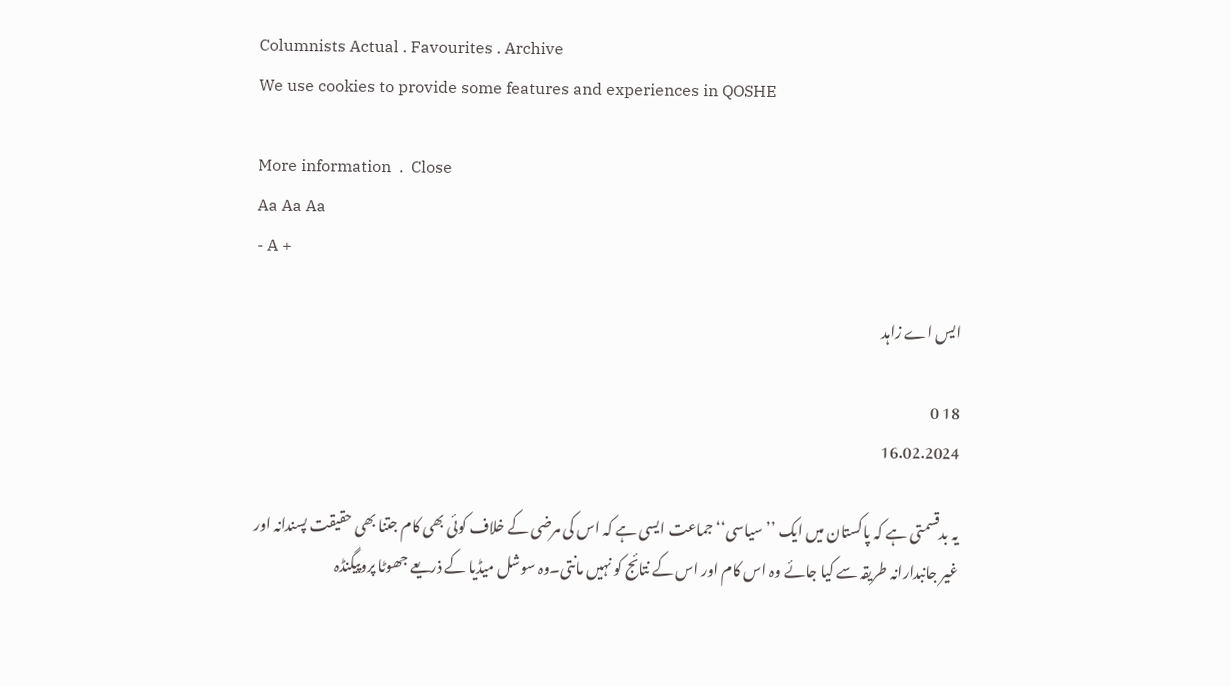Columnists Actual . Favourites . Archive
We use cookies to provide some features and experiences in QOSHE

More information  .  Close
Aa Aa Aa
- A +

ایس اے زاہد

18 0
16.02.2024

یہ بدقسمتی ہے کہ پاکستان میں ایک ’’ سیاسی‘‘ جماعت ایسی ہے کہ اس کی مرضی کے خلاف کوئی بھی کام جتنا بھی حقیقت پسندانہ اور غیر جانبدارانہ طریقہ سے کیا جائے وہ اس کام اور اس کے نتائج کو نہیں مانتی۔وہ سوشل میڈیا کے ذریعے جھوٹا پروپیگنڈہ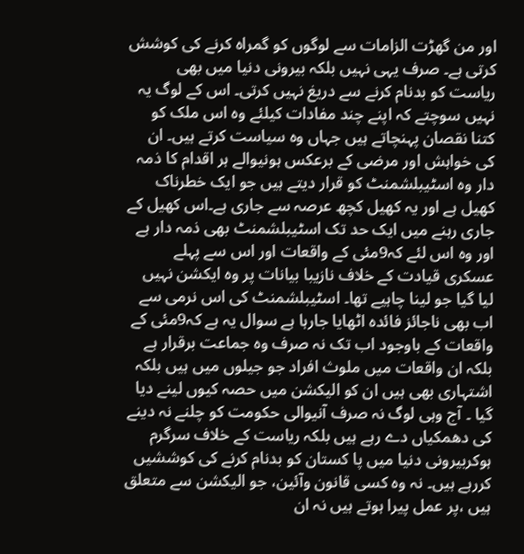اور من گھڑت الزامات سے لوگوں کو گمراہ کرنے کی کوشش کرتی ہے۔ صرف یہی نہیں بلکہ بیرونی دنیا میں بھی ریاست کو بدنام کرنے سے دریغ نہیں کرتی۔ اس کے لوگ یہ نہیں سوچتے کہ اپنے چند مفادات کیلئے وہ اس ملک کو کتنا نقصان پہنچاتے ہیں جہاں وہ سیاست کرتے ہیں۔ ان کی خواہش اور مرضی کے برعکس ہونیوالے ہر اقدام کا ذمہ دار وہ اسٹیبلشمنٹ کو قرار دیتے ہیں جو ایک خطرناک کھیل ہے اور یہ کھیل کچھ عرصہ سے جاری ہے۔اس کھیل کے جاری رہنے میں ایک حد تک اسٹیبلشمنٹ بھی ذمہ دار ہے اور وہ اس لئے کہ9مئی کے واقعات اور اس سے پہلے عسکری قیادت کے خلاف نازیبا بیانات پر وہ ایکشن نہیں لیا گیا جو لینا چاہیے تھا۔ اسٹیبلشمنٹ کی اس نرمی سے اب بھی ناجائز فائدہ اٹھایا جارہا ہے سوال یہ ہے کہ9مئی کے واقعات کے باوجود اب تک نہ صرف وہ جماعت برقرار ہے بلکہ ان واقعات میں ملوث افراد جو جیلوں میں ہیں بلکہ اشتہاری بھی ہیں ان کو الیکشن میں حصہ کیوں لینے دیا گیا ۔ آج وہی لوگ نہ صرف آنیوالی حکومت کو چلنے نہ دینے کی دھمکیاں دے رہے ہیں بلکہ ریاست کے خلاف سرگرم ہوکربیرونی دنیا میں پا کستان کو بدنام کرنے کی کوششیں کررہے ہیں۔ نہ وہ کسی قانون وآئین، جو الیکشن سے متعلق ہیں ،پر عمل پیرا ہوتے ہیں نہ ان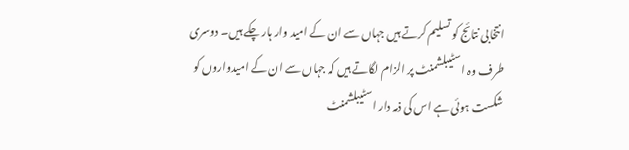انتخابی نتائج کو تسلیم کرتے ہیں جہاں سے ان کے امید وار ہار چکے ہیں۔ دوسری طرف وہ اسٹیبلشمنٹ پر الزام لگاتے ہیں کہ جہاں سے ان کے امیدواروں کو شکست ہوئی ہے اس کی ذمہ دار اسٹیبلشمنٹ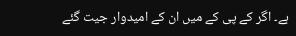ہے۔ اگر کے پی کے میں ان کے امیدوار جیت گئے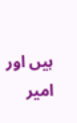ہیں اور امیر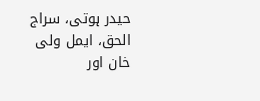حیدر ہوتی، سراج الحق، ایمل ولی خان اور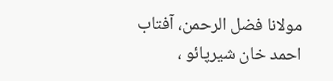مولانا فضل الرحمن، آفتاب احمد خان شیرپائو ،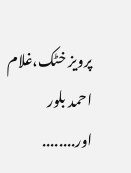پرویز خٹک،غلام احمد بلور اور........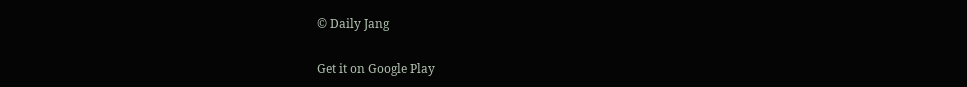© Daily Jang


Get it on Google Play